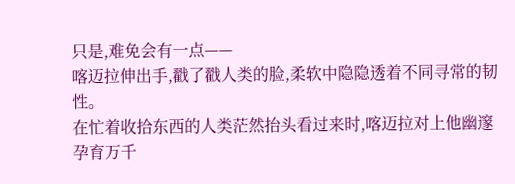只是,难免会有一点——
喀迈拉伸出手,戳了戳人类的脸,柔软中隐隐透着不同寻常的韧性。
在忙着收拾东西的人类茫然抬头看过来时,喀迈拉对上他幽邃孕育万千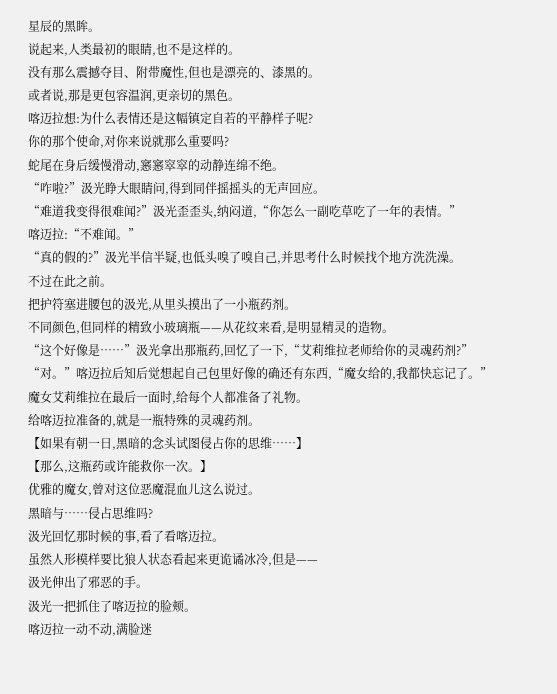星辰的黑眸。
说起来,人类最初的眼睛,也不是这样的。
没有那么震撼夺目、附带魔性,但也是漂亮的、漆黑的。
或者说,那是更包容温润,更亲切的黑色。
喀迈拉想:为什么表情还是这幅镇定自若的平静样子呢?
你的那个使命,对你来说就那么重要吗?
蛇尾在身后缓慢滑动,窸窸窣窣的动静连绵不绝。
“咋啦?”汲光睁大眼睛问,得到同伴摇摇头的无声回应。
“难道我变得很难闻?”汲光歪歪头,纳闷道,“你怎么一副吃草吃了一年的表情。”
喀迈拉:“不难闻。”
“真的假的?”汲光半信半疑,也低头嗅了嗅自己,并思考什么时候找个地方洗洗澡。
不过在此之前。
把护符塞进腰包的汲光,从里头摸出了一小瓶药剂。
不同颜色,但同样的精致小玻璃瓶——从花纹来看,是明显精灵的造物。
“这个好像是……”汲光拿出那瓶药,回忆了一下,“艾莉维拉老师给你的灵魂药剂?”
“对。”喀迈拉后知后觉想起自己包里好像的确还有东西,“魔女给的,我都快忘记了。”
魔女艾莉维拉在最后一面时,给每个人都准备了礼物。
给喀迈拉准备的,就是一瓶特殊的灵魂药剂。
【如果有朝一日,黑暗的念头试图侵占你的思维……】
【那么,这瓶药或许能救你一次。】
优雅的魔女,曾对这位恶魔混血儿这么说过。
黑暗与……侵占思维吗?
汲光回忆那时候的事,看了看喀迈拉。
虽然人形模样要比狼人状态看起来更诡谲冰冷,但是——
汲光伸出了邪恶的手。
汲光一把抓住了喀迈拉的脸颊。
喀迈拉一动不动,满脸迷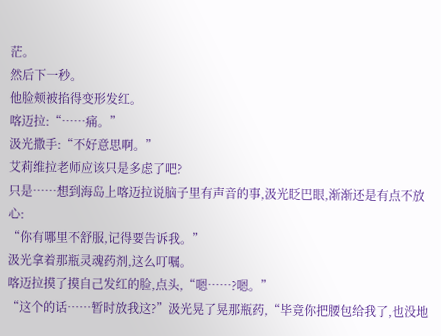茫。
然后下一秒。
他脸颊被掐得变形发红。
喀迈拉:“……痛。”
汲光撒手:“不好意思啊。”
艾莉维拉老师应该只是多虑了吧?
只是……想到海岛上喀迈拉说脑子里有声音的事,汲光眨巴眼,渐渐还是有点不放心:
“你有哪里不舒服,记得要告诉我。”
汲光拿着那瓶灵魂药剂,这么叮嘱。
喀迈拉摸了摸自己发红的脸,点头,“嗯……?嗯。”
“这个的话……暂时放我这?”汲光晃了晃那瓶药,“毕竟你把腰包给我了,也没地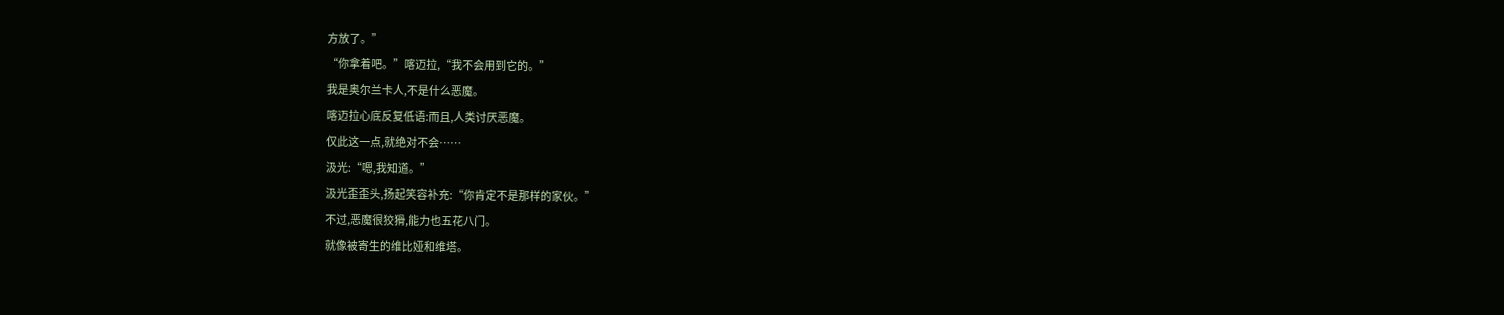方放了。”
“你拿着吧。”喀迈拉,“我不会用到它的。”
我是奥尔兰卡人,不是什么恶魔。
喀迈拉心底反复低语:而且,人类讨厌恶魔。
仅此这一点,就绝对不会……
汲光:“嗯,我知道。”
汲光歪歪头,扬起笑容补充:“你肯定不是那样的家伙。”
不过,恶魔很狡猾,能力也五花八门。
就像被寄生的维比娅和维塔。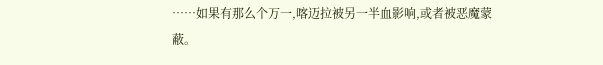……如果有那么个万一,喀迈拉被另一半血影响,或者被恶魔蒙蔽。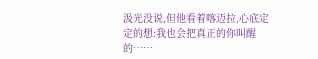汲光没说,但他看着喀迈拉,心底定定的想:我也会把真正的你叫醒的……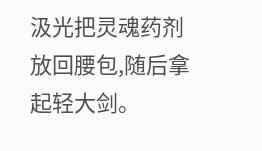汲光把灵魂药剂放回腰包,随后拿起轻大剑。